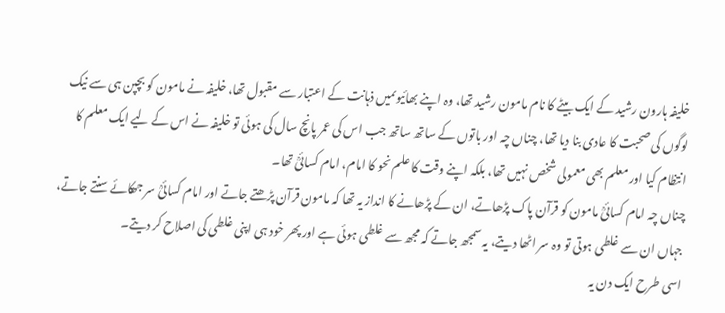خلیفہ ہارون رشید کے ایک بیٹے کا نام مامون رشید تھا، وہ اپنے بھائیوںمیں ذہانت کے اعتبار سے مقبول تھا، خلیفہ نے مامون کو بچپن ہی سے نیک لوگوں کی صحبت کا عادی بنا دیا تھا، چناں چہ اور باتوں کے ساتھ ساتھ جب اس کی عمر پانچ سال کی ہوئی تو خلیفہ نے اس کے لیے ایک معلم کا انتظام کیا اور معلم بھی معمولی شخص نہیں تھا، بلکہ اپنے وقت کا علم نحو کا امام، امام کسائیؒ تھا۔
چناں چہ امام کسائیؒ مامون کو قرآن پاک پڑھاتے، ان کے پڑھانے کا انداز یہ تھا کہ مامون قرآن پڑھتے جاتے اور امام کسائیؒ سر جھکائے سنتے جاتے، جہاں ان سے غلطی ہوتی تو وہ سر اٹھا دیتے، یہ سمجھ جاتے کہ مجھ سے غلطی ہوئی ہے اور پھر خود ہی اپنی غلطی کی اصلاح کر دیتے۔
اسی طرح ایک دن یہ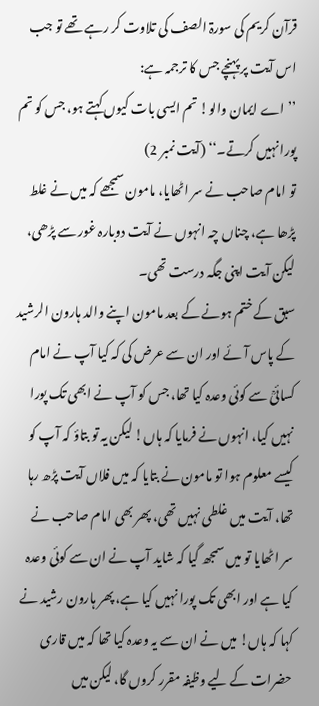قرآن کریم کی سورۃ الصف کی تلاوت کر رہے تھے تو جب اس آیت پر پہنچے جس کا ترجمہ ہے:
’’اے ایمان والو! تم ایسی بات کیوں کہتے ہو، جس کو تم پورا نہیں کرتے۔‘‘ (آیت نمبر 2)
تو امام صاحب نے سر اٹھایا، مامون سمجھے کہ میں نے غلط پڑھا ہے، چناں چہ انہوں نے آیت دوبارہ غور سے پڑھی، لیکن آیت اپنی جگہ درست تھی۔
سبق کے ختم ہونے کے بعد مامون اپنے والد ہارون الرشید کے پاس آئے اور ان سے عرض کی کہ کیا آپ نے امام کسائیؒ سے کوئی وعدہ کیا تھا، جس کو آپ نے ابھی تک پورا نہیں کیا، انہوں نے فرمایا کہ ہاں! لیکن یہ تو بتاؤ کہ آپ کو کیسے معلوم ہوا تو مامون نے بتایا کہ میں فلاں آیت پڑھ رہا تھا، آیت میں غلطی نہیں تھی، پھر بھی امام صاحب نے سر اٹھایا تو میں سمجھ گیا کہ شاید آپ نے ان سے کوئی وعدہ کیا ہے اور ابھی تک پورا نہیں کیا ہے، پھر ہارون رشید نے کہا کہ ہاں! میں نے ان سے یہ وعدہ کیا تھا کہ میں قاری حضرات کے لیے وظیفہ مقرر کروں گا، لیکن میں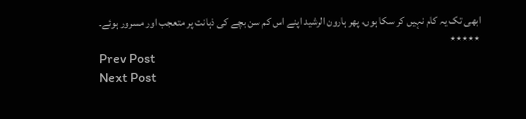ابھی تک یہ کام نہیں کر سکا ہوں، پھر ہارون الرشید اپنے اس کم سن بچے کی ذہانت پر متعجب اور مسرور ہوئے۔
٭٭٭٭٭
Prev Post
Next Post